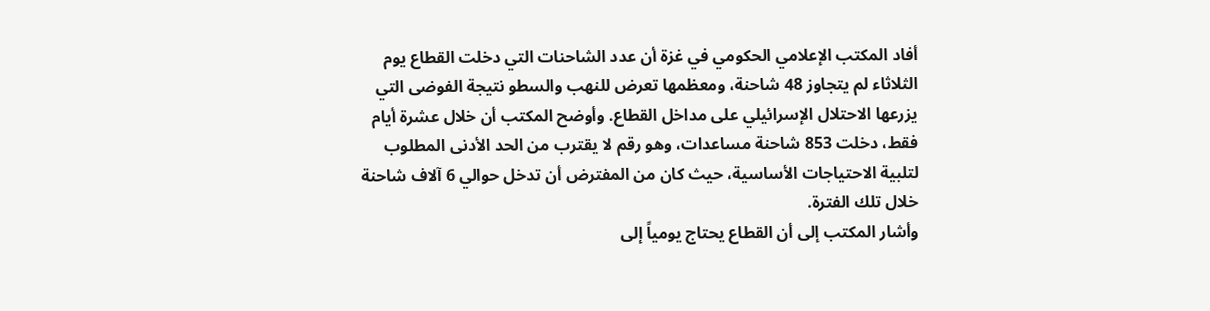أفاد المكتب الإعلامي الحكومي في غزة أن عدد الشاحنات التي دخلت القطاع يوم الثلاثاء لم يتجاوز 48 شاحنة، ومعظمها تعرض للنهب والسطو نتيجة الفوضى التي يزرعها الاحتلال الإسرائيلي على مداخل القطاع. وأوضح المكتب أن خلال عشرة أيام فقط، دخلت 853 شاحنة مساعدات، وهو رقم لا يقترب من الحد الأدنى المطلوب لتلبية الاحتياجات الأساسية، حيث كان من المفترض أن تدخل حوالي 6 آلاف شاحنة خلال تلك الفترة.
وأشار المكتب إلى أن القطاع يحتاج يومياً إلى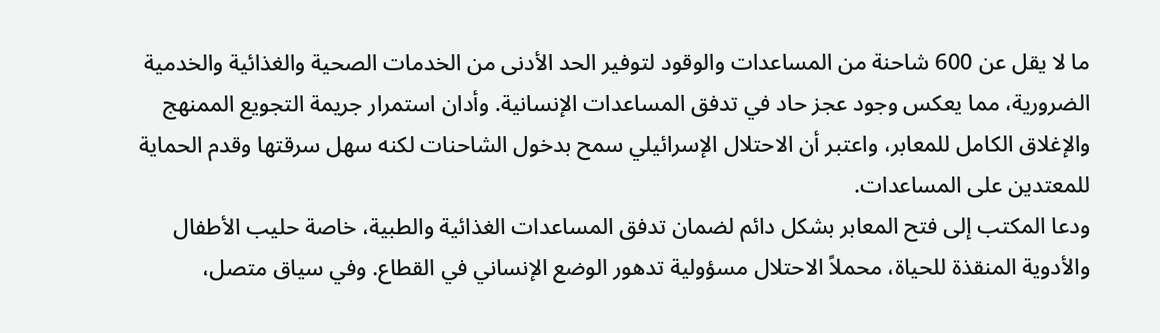ما لا يقل عن 600 شاحنة من المساعدات والوقود لتوفير الحد الأدنى من الخدمات الصحية والغذائية والخدمية الضرورية، مما يعكس وجود عجز حاد في تدفق المساعدات الإنسانية. وأدان استمرار جريمة التجويع الممنهج والإغلاق الكامل للمعابر، واعتبر أن الاحتلال الإسرائيلي سمح بدخول الشاحنات لكنه سهل سرقتها وقدم الحماية للمعتدين على المساعدات.
ودعا المكتب إلى فتح المعابر بشكل دائم لضمان تدفق المساعدات الغذائية والطبية، خاصة حليب الأطفال والأدوية المنقذة للحياة، محملاً الاحتلال مسؤولية تدهور الوضع الإنساني في القطاع. وفي سياق متصل،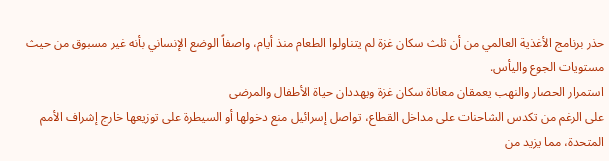حذر برنامج الأغذية العالمي من أن ثلث سكان غزة لم يتناولوا الطعام منذ أيام، واصفاً الوضع الإنساني بأنه غير مسبوق من حيث مستويات الجوع واليأس.
استمرار الحصار والنهب يعمقان معاناة سكان غزة ويهددان حياة الأطفال والمرضى
على الرغم من تكدس الشاحنات على مداخل القطاع، تواصل إسرائيل منع دخولها أو السيطرة على توزيعها خارج إشراف الأمم المتحدة، مما يزيد من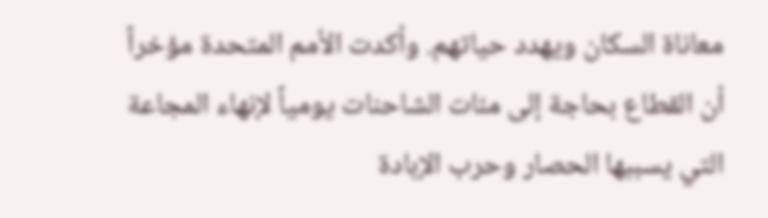معاناة السكان ويهدد حياتهم. وأكدت الأمم المتحدة مؤخراً أن القطاع بحاجة إلى مئات الشاحنات يومياً لإنهاء المجاعة التي يسببها الحصار وحرب الإبادة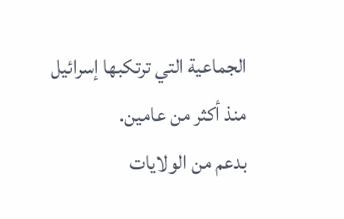الجماعية التي ترتكبها إسرائيل منذ أكثر من عامين.
بدعم من الولايات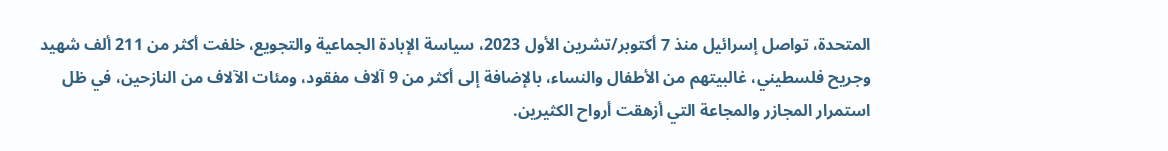المتحدة، تواصل إسرائيل منذ 7 أكتوبر/تشرين الأول 2023، سياسة الإبادة الجماعية والتجويع، خلفت أكثر من 211 ألف شهيد وجريح فلسطيني، غالبيتهم من الأطفال والنساء، بالإضافة إلى أكثر من 9 آلاف مفقود، ومئات الآلاف من النازحين، في ظل استمرار المجازر والمجاعة التي أزهقت أرواح الكثيرين.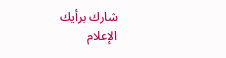شارك برأيك
الإعلام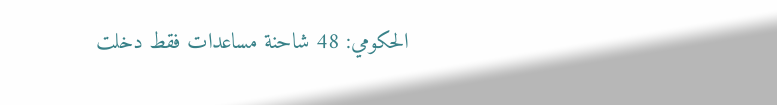الحكومي: 48 شاحنة مساعدات فقط دخلت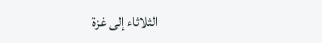الثلاثاء إلى غزة